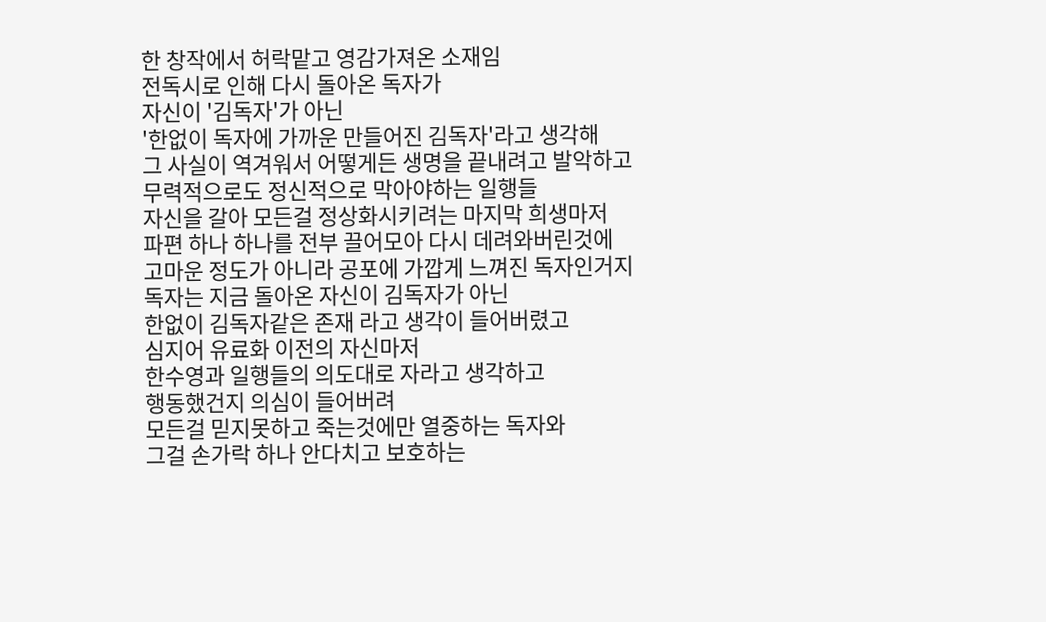한 창작에서 허락맡고 영감가져온 소재임
전독시로 인해 다시 돌아온 독자가
자신이 '김독자'가 아닌
'한없이 독자에 가까운 만들어진 김독자'라고 생각해
그 사실이 역겨워서 어떻게든 생명을 끝내려고 발악하고
무력적으로도 정신적으로 막아야하는 일행들
자신을 갈아 모든걸 정상화시키려는 마지막 희생마저
파편 하나 하나를 전부 끌어모아 다시 데려와버린것에
고마운 정도가 아니라 공포에 가깝게 느껴진 독자인거지
독자는 지금 돌아온 자신이 김독자가 아닌
한없이 김독자같은 존재 라고 생각이 들어버렸고
심지어 유료화 이전의 자신마저
한수영과 일행들의 의도대로 자라고 생각하고
행동했건지 의심이 들어버려
모든걸 믿지못하고 죽는것에만 열중하는 독자와
그걸 손가락 하나 안다치고 보호하는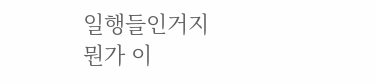일행들인거지
뭔가 이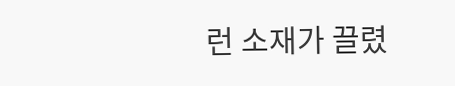런 소재가 끌렸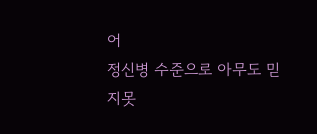어
정신병 수준으로 아무도 믿지못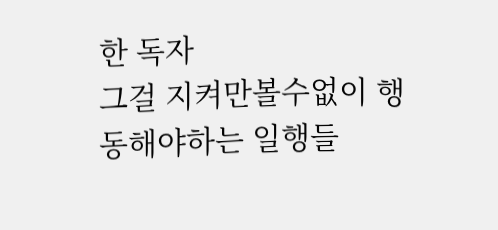한 독자
그걸 지켜만볼수없이 행동해야하는 일행들